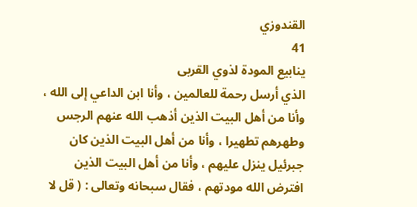القندوزي
41
ينابيع المودة لذوي القربى
الذي أرسل رحمة للعالمين ، وأنا ابن الداعي إلى الله ، وأنا من أهل البيت الذين أذهب الله عنهم الرجس وطهرهم تطهيرا ، وأنا من أهل البيت الذين كان جبرئيل ينزل عليهم ، وأنا من أهل البيت الذين افترض الله مودتهم ، فقال سبحانه وتعالى : ( قل لا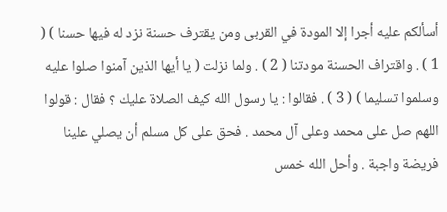أسألكم عليه أجرا إلا المودة في القربى ومن يقترف حسنة نزد له فيها حسنا ) ( 1 ) . واقتراف الحسنة مودتنا ( 2 ) . ولما نزلت ( يا أيها الذين آمنوا صلوا عليه وسلموا تسليما ) ( 3 ) . فقالوا : يا رسول الله كيف الصلاة عليك ؟ فقال : قولوا اللهم صل على محمد وعلى آل محمد . فحق على كل مسلم أن يصلي علينا فريضة واجبة . وأحل الله خمس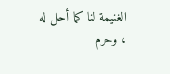الغنيمة لنا كما أحل له ، وحرم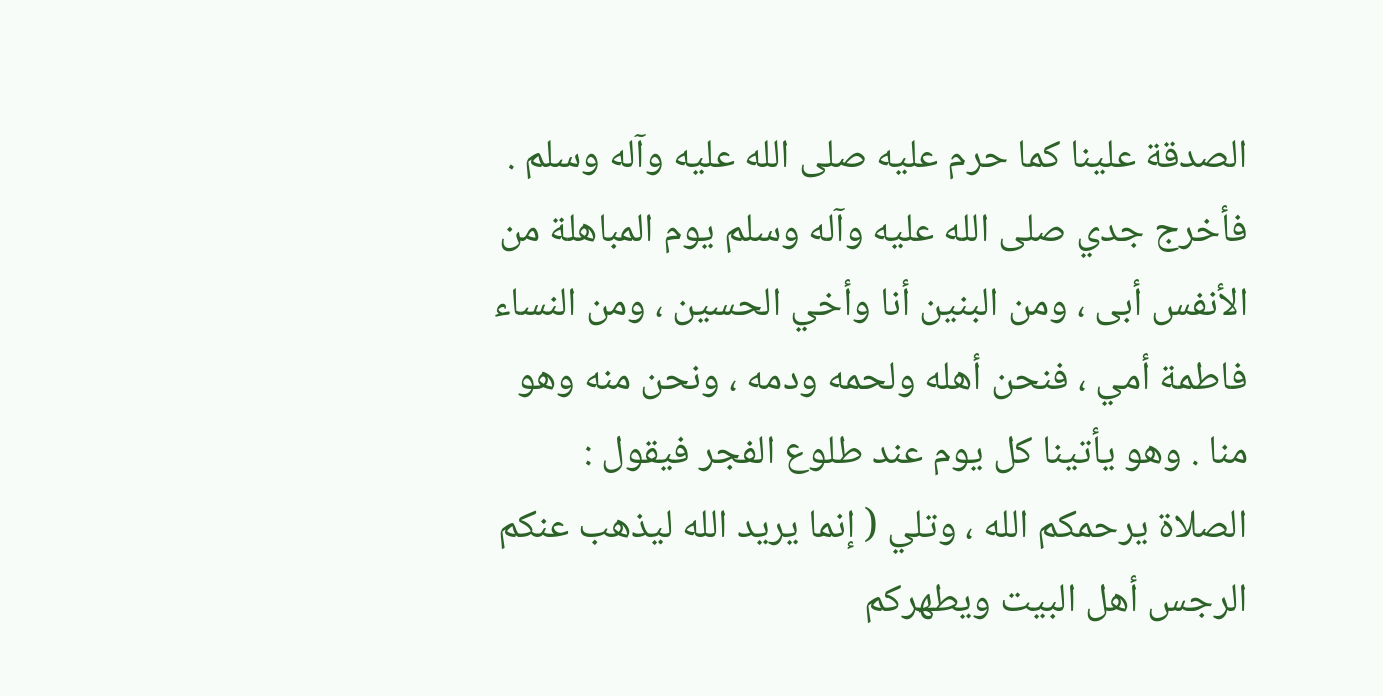الصدقة علينا كما حرم عليه صلى الله عليه وآله وسلم . فأخرج جدي صلى الله عليه وآله وسلم يوم المباهلة من الأنفس أبى ، ومن البنين أنا وأخي الحسين ، ومن النساء فاطمة أمي ، فنحن أهله ولحمه ودمه ، ونحن منه وهو منا . وهو يأتينا كل يوم عند طلوع الفجر فيقول : الصلاة يرحمكم الله ، وتلي ( إنما يريد الله ليذهب عنكم الرجس أهل البيت ويطهركم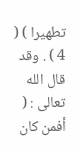تطهيرا ) ( 4 ) . وقد قال الله تعالى : ( أفمن كان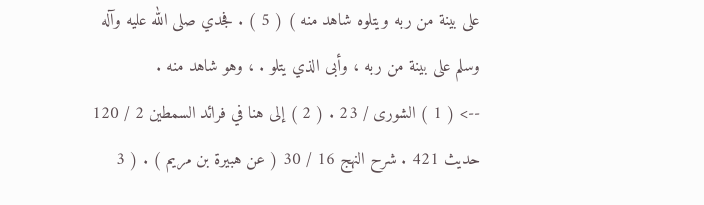على بينة من ربه ويتلوه شاهد منه ) ( 5 ) . فجدي صلى الله عليه وآله وسلم على بينة من ربه ، وأبى الذي يتلو . ، وهو شاهد منه .
--> ( 1 ) الشورى / 23 . ( 2 ) إلى هنا في فرائد السمطين 2 / 120 حديث 421 . شرح النهج 16 / 30 ( عن هبيرة بن مريم ) . ( 3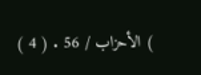) الأحزاب / 56 . ( 4 )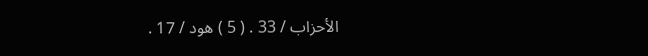الأحزاب / 33 . ( 5 ) هود / 17 .